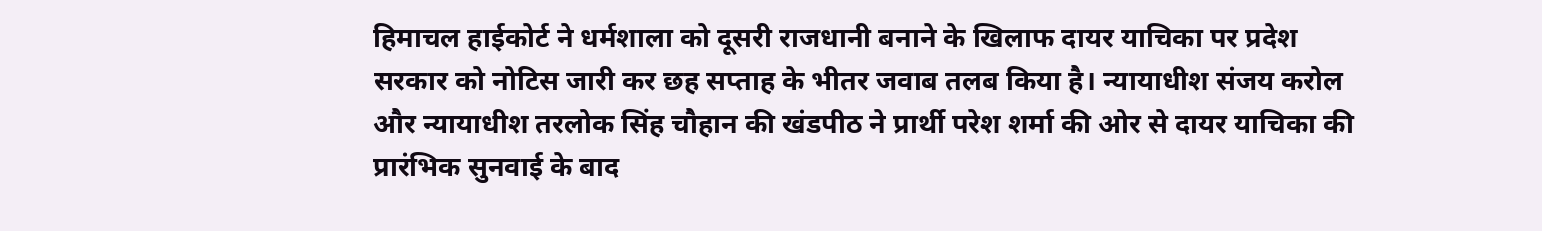हिमाचल हाईकोर्ट ने धर्मशाला को दूसरी राजधानी बनाने के खिलाफ दायर याचिका पर प्रदेश सरकार को नोटिस जारी कर छह सप्ताह के भीतर जवाब तलब किया है। न्यायाधीश संजय करोल और न्यायाधीश तरलोक सिंह चौहान की खंडपीठ ने प्रार्थी परेश शर्मा की ओर से दायर याचिका की प्रारंभिक सुनवाई के बाद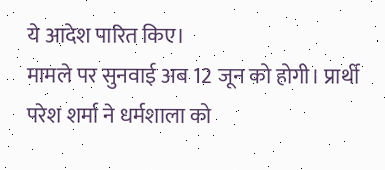ये आदेश पारित किए।
मामले पर सुनवाई अब 12 जून को होगी। प्रार्थी परेश शर्मा ने धर्मशाला को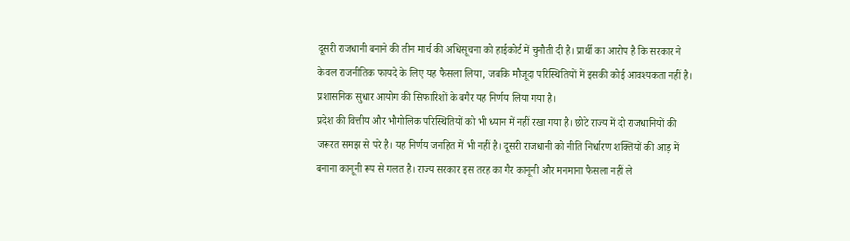दूसरी राजधानी बनाने की तीन मार्च की अधिसूचना को हाईकोर्ट में चुनौती दी है। प्रार्थी का आरोप है कि सरकार ने केवल राजनीतिक फायदे के लिए यह फैसला लिया, जबकि मौजूदा परिस्थितियों में इसकी कोई आवश्यकता नहीं है। प्रशासनिक सुधार आयोग की सिफारिशों के बगैर यह निर्णय लिया गया है।
प्रदेश की वित्तीय और भौगोलिक परिस्थितियों को भी ध्यान में नहीं रखा गया है। छोटे राज्य में दो राजधानियों की जरूरत समझ से परे है। यह निर्णय जनहित में भी नहीं है। दूसरी राजधानी को नीति निर्धारण शक्तियों की आड़ में बनाना कानूनी रूप से गलत है। राज्य सरकार इस तरह का गैर कानूनी और मनमाना फैसला नहीं ले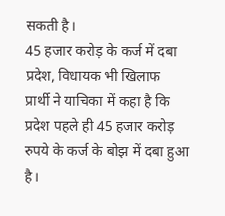सकती है।
45 हजार करोड़ के कर्ज में दबा प्रदेश, विधायक भी खिलाफ
प्रार्थी ने याचिका में कहा है कि प्रदेश पहले ही 45 हजार करोड़ रुपये के कर्ज के बोझ में दबा हुआ है।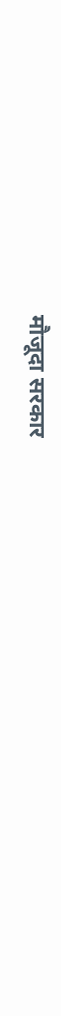मौजूदा सरकार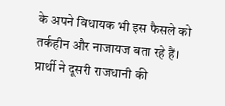के अपने विधायक भी इस फैसले को तर्कहीन और नाजायज बता रहे हैं। प्रार्थी ने दूसरी राजधानी की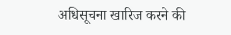अधिसूचना खारिज करने की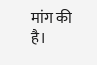मांग की है।